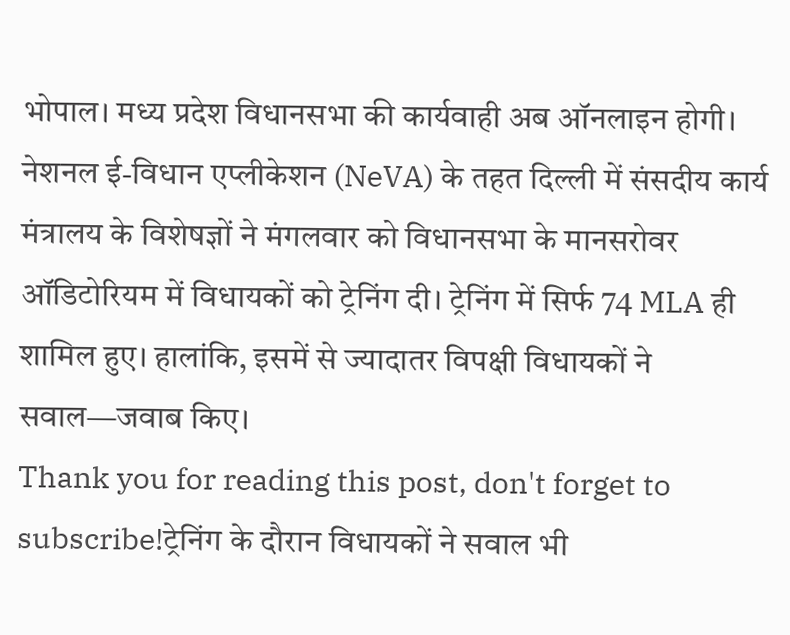भोपाल। मध्य प्रदेश विधानसभा की कार्यवाही अब ऑनलाइन होगी। नेशनल ई-विधान एप्लीकेशन (NeVA) के तहत दिल्ली में संसदीय कार्य मंत्रालय के विशेषज्ञों ने मंगलवार को विधानसभा के मानसरोवर ऑडिटोरियम में विधायकों को ट्रेनिंग दी। ट्रेनिंग में सिर्फ 74 MLA ही शामिल हुए। हालांकि, इसमें से ज्यादातर विपक्षी विधायकों ने सवाल—जवाब किए।
Thank you for reading this post, don't forget to subscribe!ट्रेनिंग के दौरान विधायकों ने सवाल भी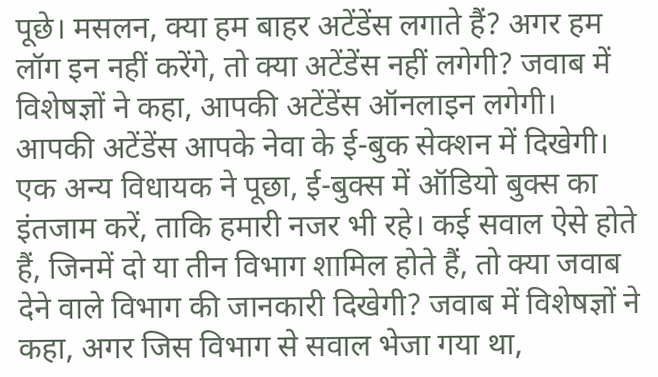पूछे। मसलन, क्या हम बाहर अटेंडेंस लगाते हैं? अगर हम लॉग इन नहीं करेंगे, तो क्या अटेंडेंस नहीं लगेगी? जवाब में विशेषज्ञों ने कहा, आपकी अटेंडेंस ऑनलाइन लगेगी। आपकी अटेंडेंस आपके नेवा के ई-बुक सेक्शन में दिखेगी।
एक अन्य विधायक ने पूछा, ई-बुक्स में ऑडियो बुक्स का इंतजाम करें, ताकि हमारी नजर भी रहे। कई सवाल ऐसे होते हैं, जिनमें दो या तीन विभाग शामिल होते हैं, तो क्या जवाब देने वाले विभाग की जानकारी दिखेगी? जवाब में विशेषज्ञों ने कहा, अगर जिस विभाग से सवाल भेजा गया था,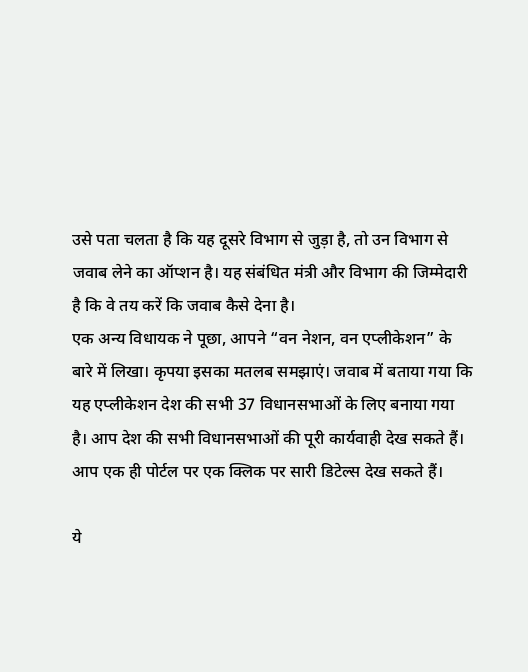उसे पता चलता है कि यह दूसरे विभाग से जुड़ा है, तो उन विभाग से जवाब लेने का ऑप्शन है। यह संबंधित मंत्री और विभाग की जिम्मेदारी है कि वे तय करें कि जवाब कैसे देना है।
एक अन्य विधायक ने पूछा, आपने “वन नेशन, वन एप्लीकेशन” के बारे में लिखा। कृपया इसका मतलब समझाएं। जवाब में बताया गया कि यह एप्लीकेशन देश की सभी 37 विधानसभाओं के लिए बनाया गया है। आप देश की सभी विधानसभाओं की पूरी कार्यवाही देख सकते हैं। आप एक ही पोर्टल पर एक क्लिक पर सारी डिटेल्स देख सकते हैं।

ये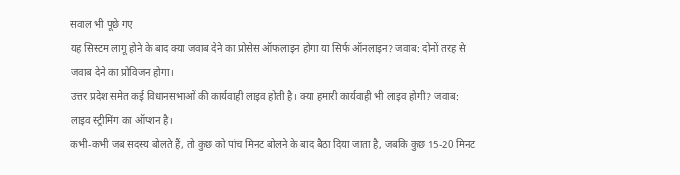सवाल भी पूछे गए
यह सिस्टम लागू होने के बाद क्या जवाब देने का प्रोसेस ऑफलाइन होगा या सिर्फ ऑनलाइन? जवाब: दोनों तरह से जवाब देने का प्रोविजन होगा।
उत्तर प्रदेश समेत कई विधानसभाओं की कार्यवाही लाइव होती है। क्या हमारी कार्यवाही भी लाइव होगी? जवाब: लाइव स्ट्रीमिंग का ऑप्शन है।
कभी-कभी जब सदस्य बोलते हैं, तो कुछ को पांच मिनट बोलने के बाद बैठा दिया जाता है, जबकि कुछ 15-20 मिनट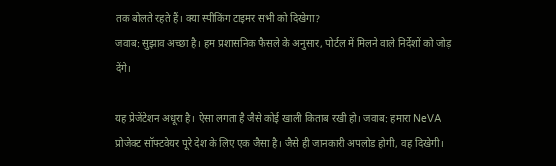तक बोलते रहते हैं। क्या स्पीकिंग टाइमर सभी को दिखेगा?
जवाब: सुझाव अच्छा है। हम प्रशासनिक फैसले के अनुसार, पोर्टल में मिलने वाले निर्देशों को जोड़ देंगे।

यह प्रेजेंटेशन अधूरा है। ऐसा लगता है जैसे कोई खाली किताब रखी हो। जवाब: हमारा NeVA प्रोजेक्ट सॉफ्टवेयर पूरे देश के लिए एक जैसा है। जैसे ही जानकारी अपलोड होगी, वह दिखेगी।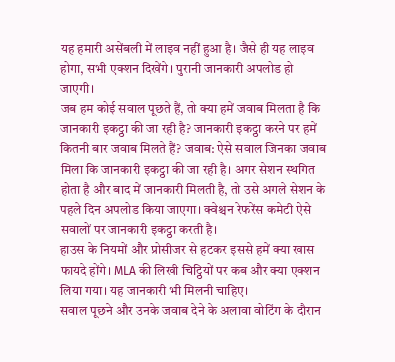यह हमारी असेंबली में लाइव नहीं हुआ है। जैसे ही यह लाइव होगा, सभी एक्शन दिखेंगे। पुरानी जानकारी अपलोड हो जाएगी।
जब हम कोई सवाल पूछते हैं, तो क्या हमें जवाब मिलता है कि जानकारी इकट्ठा की जा रही है? जानकारी इकट्ठा करने पर हमें कितनी बार जवाब मिलते हैं? जवाब: ऐसे सवाल जिनका जवाब मिला कि जानकारी इकट्ठा की जा रही है। अगर सेशन स्थगित होता है और बाद में जानकारी मिलती है, तो उसे अगले सेशन के पहले दिन अपलोड किया जाएगा। क्वेश्चन रेफरेंस कमेटी ऐसे सवालों पर जानकारी इकट्ठा करती है।
हाउस के नियमों और प्रोसीजर से हटकर इससे हमें क्या खास फायदे होंगे। MLA की लिखी चिट्ठियों पर कब और क्या एक्शन लिया गया। यह जानकारी भी मिलनी चाहिए।
सवाल पूछने और उनके जवाब देने के अलावा वोटिंग के दौरान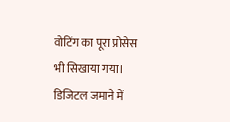वोटिंग का पूरा प्रोसेस भी सिखाया गया। डिजिटल जमाने में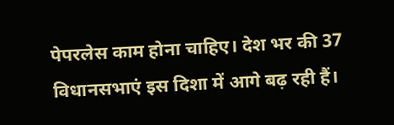पेपरलेस काम होना चाहिए। देश भर की 37 विधानसभाएं इस दिशा में आगे बढ़ रही हैं।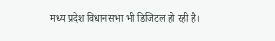मध्य प्रदेश विधानसभा भी डिजिटल हो रही है।